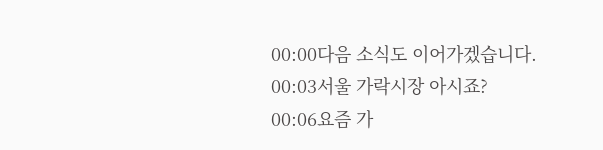00:00다음 소식도 이어가겠습니다.
00:03서울 가락시장 아시죠?
00:06요즘 가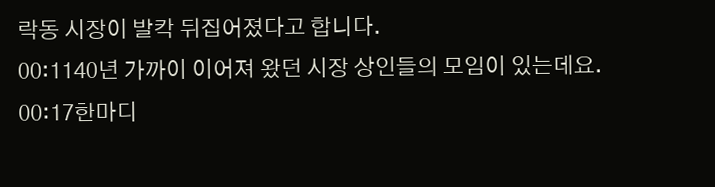락동 시장이 발칵 뒤집어졌다고 합니다.
00:1140년 가까이 이어져 왔던 시장 상인들의 모임이 있는데요.
00:17한마디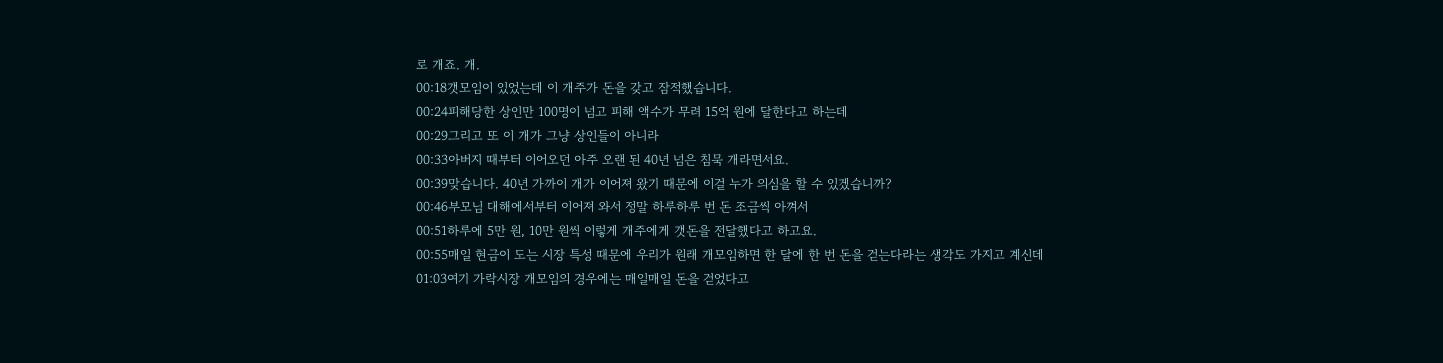로 개죠. 개.
00:18갯모임이 있었는데 이 개주가 돈을 갖고 잠적했습니다.
00:24피해당한 상인만 100명이 넘고 피해 액수가 무려 15억 원에 달한다고 하는데
00:29그리고 또 이 개가 그냥 상인들이 아니라
00:33아버지 때부터 이어오던 아주 오랜 된 40년 넘은 침묵 개라면서요.
00:39맞습니다. 40년 가까이 개가 이어져 왔기 때문에 이걸 누가 의심을 할 수 있겠습니까?
00:46부모님 대해에서부터 이어져 와서 정말 하루하루 번 돈 조금씩 아껴서
00:51하루에 5만 원, 10만 원씩 이렇게 개주에게 갯돈을 전달했다고 하고요.
00:55매일 현금이 도는 시장 특성 때문에 우리가 원래 개모임하면 한 달에 한 번 돈을 걷는다라는 생각도 가지고 계신데
01:03여기 가락시장 개모임의 경우에는 매일매일 돈을 걷었다고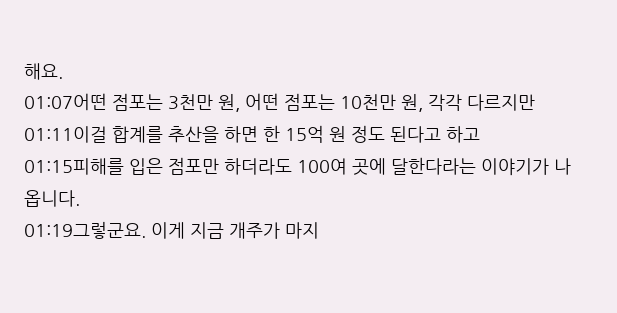해요.
01:07어떤 점포는 3천만 원, 어떤 점포는 10천만 원, 각각 다르지만
01:11이걸 합계를 추산을 하면 한 15억 원 정도 된다고 하고
01:15피해를 입은 점포만 하더라도 100여 곳에 달한다라는 이야기가 나옵니다.
01:19그렇군요. 이게 지금 개주가 마지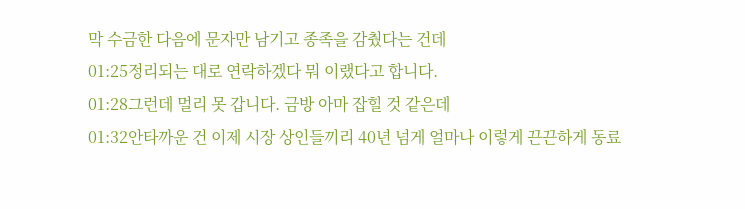막 수금한 다음에 문자만 남기고 종족을 감췄다는 건데
01:25정리되는 대로 연락하겠다 뭐 이랬다고 합니다.
01:28그런데 멀리 못 갑니다. 금방 아마 잡힐 것 같은데
01:32안타까운 건 이제 시장 상인들끼리 40년 넘게 얼마나 이렇게 끈끈하게 동료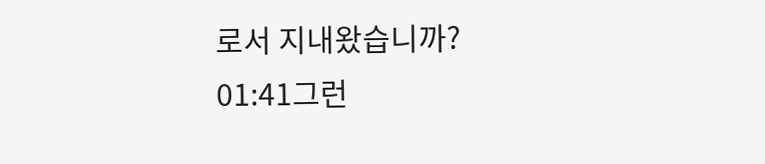로서 지내왔습니까?
01:41그런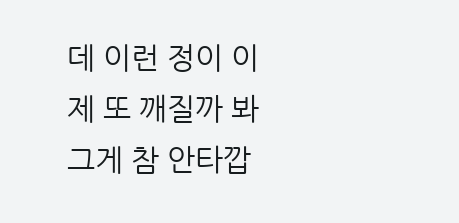데 이런 정이 이제 또 깨질까 봐 그게 참 안타깝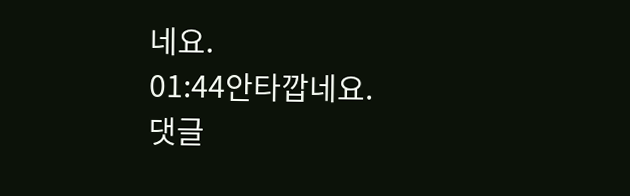네요.
01:44안타깝네요.
댓글